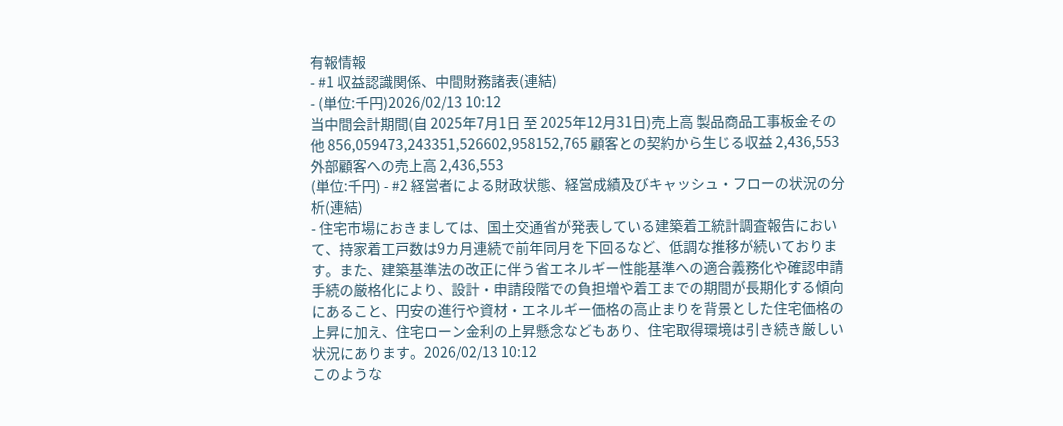有報情報
- #1 収益認識関係、中間財務諸表(連結)
- (単位:千円)2026/02/13 10:12
当中間会計期間(自 2025年7月1日 至 2025年12月31日)売上高 製品商品工事板金その他 856,059473,243351,526602,958152,765 顧客との契約から生じる収益 2,436,553 外部顧客への売上高 2,436,553
(単位:千円) - #2 経営者による財政状態、経営成績及びキャッシュ・フローの状況の分析(連結)
- 住宅市場におきましては、国土交通省が発表している建築着工統計調査報告において、持家着工戸数は9カ月連続で前年同月を下回るなど、低調な推移が続いております。また、建築基準法の改正に伴う省エネルギー性能基準への適合義務化や確認申請手続の厳格化により、設計・申請段階での負担増や着工までの期間が長期化する傾向にあること、円安の進行や資材・エネルギー価格の高止まりを背景とした住宅価格の上昇に加え、住宅ローン金利の上昇懸念などもあり、住宅取得環境は引き続き厳しい状況にあります。2026/02/13 10:12
このような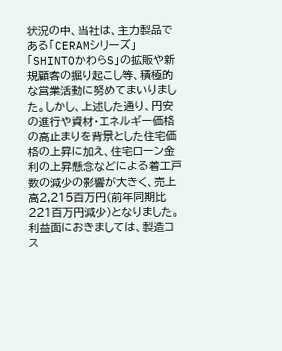状況の中、当社は、主力製品である「CERAMシリーズ」「SHINTOかわらS」の拡販や新規顧客の掘り起こし等、積極的な営業活動に努めてまいりました。しかし、上述した通り、円安の進行や資材・エネルギー価格の高止まりを背景とした住宅価格の上昇に加え、住宅ローン金利の上昇懸念などによる着工戸数の減少の影響が大きく、売上高2,215百万円(前年同期比221百万円減少)となりました。
利益面におきましては、製造コス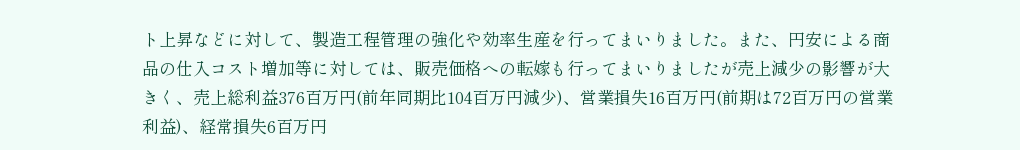ト上昇などに対して、製造工程管理の強化や効率生産を行ってまいりました。また、円安による商品の仕入コスト増加等に対しては、販売価格への転嫁も行ってまいりましたが売上減少の影響が大きく、売上総利益376百万円(前年同期比104百万円減少)、営業損失16百万円(前期は72百万円の営業利益)、経常損失6百万円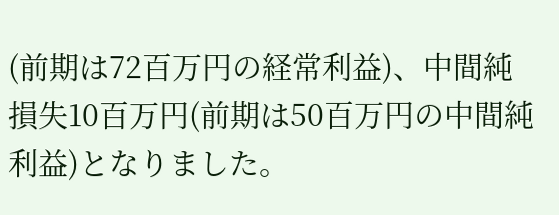(前期は72百万円の経常利益)、中間純損失10百万円(前期は50百万円の中間純利益)となりました。